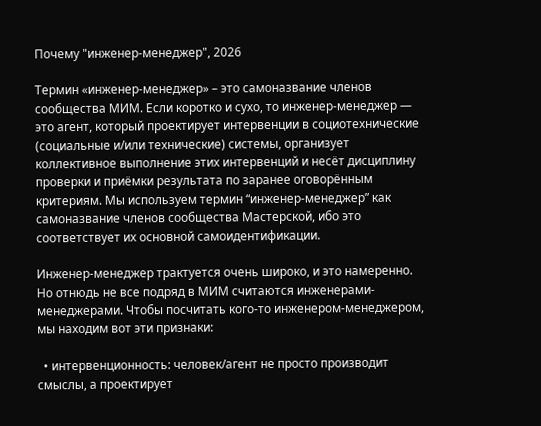Почему "инженер-менеджер", 2026

Термин «инженер-менеджер» – это самоназвание членов сообщества МИМ. Если коротко и сухо, то инженер-менеджер — это агент, который проектирует интервенции в социотехнические (социальные и/или технические) системы, организует коллективное выполнение этих интервенций и несёт дисциплину проверки и приёмки результата по заранее оговорённым критериям. Мы используем термин “инженер-менеджер” как самоназвание членов сообщества Мастерской, ибо это соответствует их основной самоидентификации.

Инженер-менеджер трактуется очень широко, и это намеренно. Но отнюдь не все подряд в МИМ считаются инженерами-менеджерами. Чтобы посчитать кого-то инженером-менеджером, мы находим вот эти признаки:

  • интервенционность: человек/агент не просто производит смыслы, а проектирует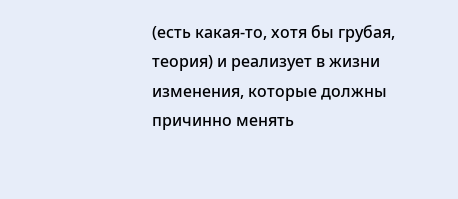(есть какая-то, хотя бы грубая, теория) и реализует в жизни изменения, которые должны причинно менять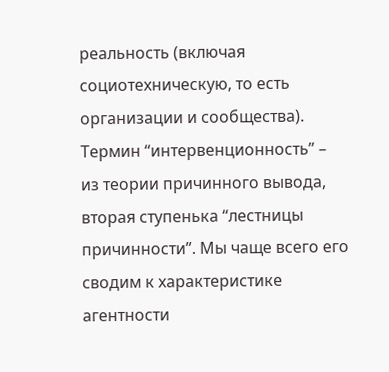реальность (включая социотехническую, то есть организации и сообщества). Термин “интервенционность” – из теории причинного вывода, вторая ступенька “лестницы причинности”. Мы чаще всего его сводим к характеристике агентности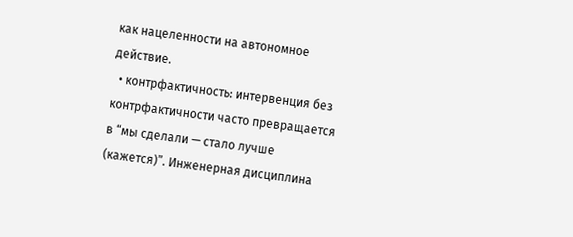как нацеленности на автономное действие.
  • контрфактичность: интервенция без контрфактичности часто превращается в “мы сделали — стало лучше (кажется)”. Инженерная дисциплина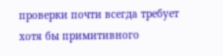проверки почти всегда требует хотя бы примитивного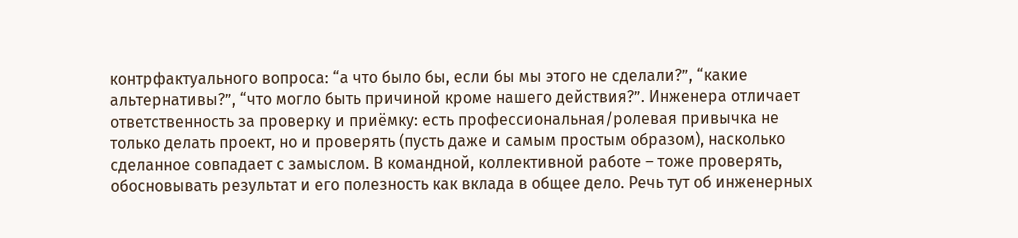контрфактуального вопроса: “а что было бы, если бы мы этого не сделали?”, “какие альтернативы?”, “что могло быть причиной кроме нашего действия?”. Инженера отличает ответственность за проверку и приёмку: есть профессиональная/ролевая привычка не только делать проект, но и проверять (пусть даже и самым простым образом), насколько сделанное совпадает с замыслом. В командной, коллективной работе – тоже проверять, обосновывать результат и его полезность как вклада в общее дело. Речь тут об инженерных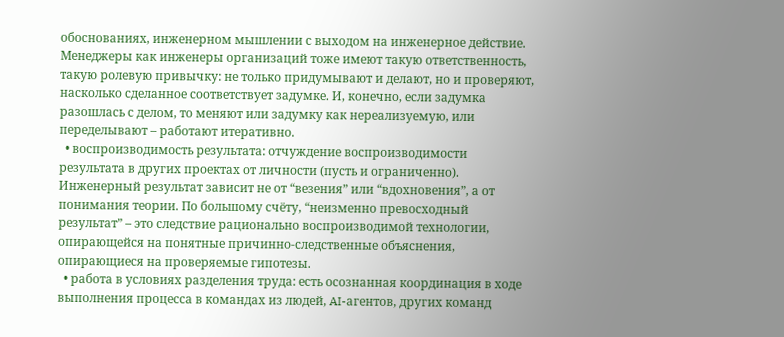обоснованиях, инженерном мышлении с выходом на инженерное действие. Менеджеры как инженеры организаций тоже имеют такую ответственность, такую ролевую привычку: не только придумывают и делают, но и проверяют, насколько сделанное соответствует задумке. И, конечно, если задумка разошлась с делом, то меняют или задумку как нереализуемую, или переделывают – работают итеративно.
  • воспроизводимость результата: отчуждение воспроизводимости результата в других проектах от личности (пусть и ограниченно). Инженерный результат зависит не от “везения” или “вдохновения”, а от понимания теории. По большому счёту, “неизменно превосходный результат” – это следствие рационально воспроизводимой технологии, опирающейся на понятные причинно-следственные объяснения, опирающиеся на проверяемые гипотезы.
  • работа в условиях разделения труда: есть осознанная координация в ходе выполнения процесса в командах из людей, AI-агентов, других команд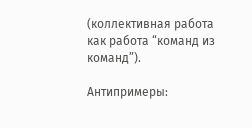(коллективная работа как работа “команд из команд”).

Антипримеры: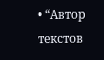• “Автор текстов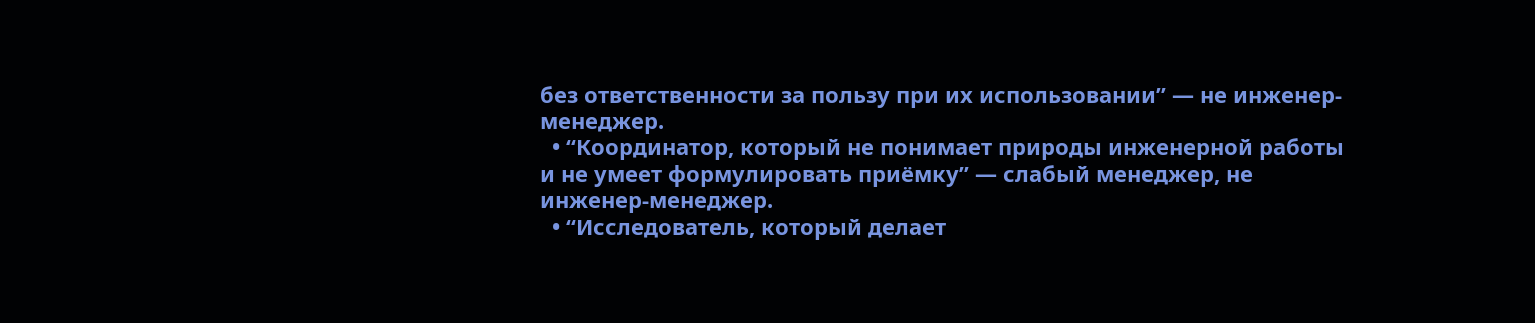без ответственности за пользу при их использовании” — не инженер-менеджер.
  • “Координатор, который не понимает природы инженерной работы и не умеет формулировать приёмку” — слабый менеджер, не инженер-менеджер.
  • “Исследователь, который делает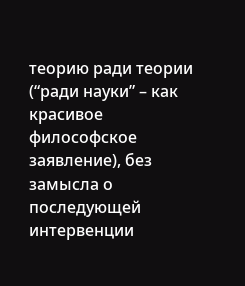теорию ради теории (“ради науки” – как красивое философское заявление), без замысла о последующей интервенции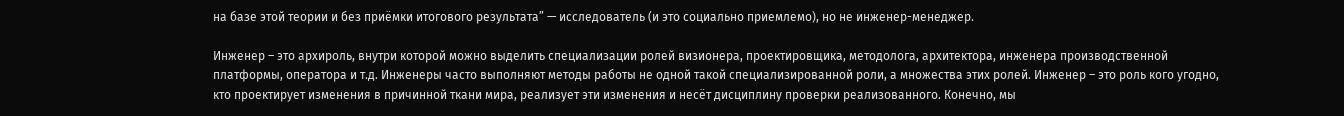на базе этой теории и без приёмки итогового результата” — исследователь (и это социально приемлемо), но не инженер-менеджер.

Инженер – это архироль, внутри которой можно выделить специализации ролей визионера, проектировщика, методолога, архитектора, инженера производственной платформы, оператора и т.д. Инженеры часто выполняют методы работы не одной такой специализированной роли, а множества этих ролей. Инженер – это роль кого угодно, кто проектирует изменения в причинной ткани мира, реализует эти изменения и несёт дисциплину проверки реализованного. Конечно, мы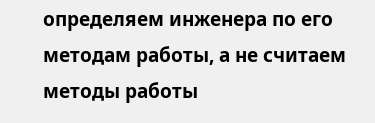определяем инженера по его методам работы, а не считаем методы работы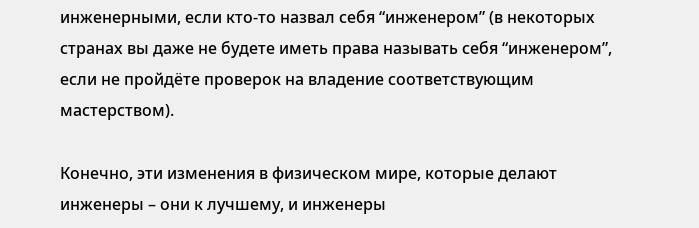инженерными, если кто-то назвал себя “инженером” (в некоторых странах вы даже не будете иметь права называть себя “инженером”, если не пройдёте проверок на владение соответствующим мастерством).

Конечно, эти изменения в физическом мире, которые делают инженеры – они к лучшему, и инженеры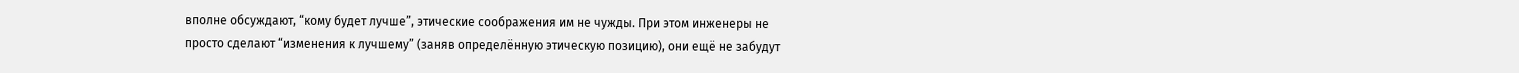вполне обсуждают, “кому будет лучше”, этические соображения им не чужды. При этом инженеры не просто сделают “изменения к лучшему” (заняв определённую этическую позицию), они ещё не забудут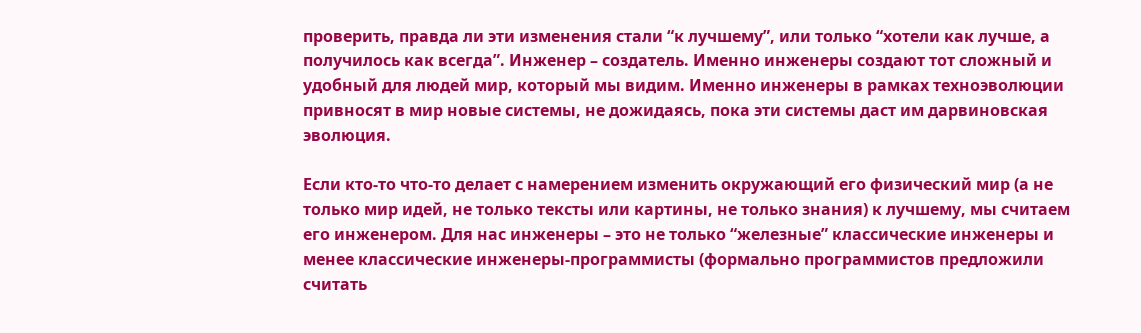проверить, правда ли эти изменения стали “к лучшему”, или только “хотели как лучше, а получилось как всегда”. Инженер – создатель. Именно инженеры создают тот сложный и удобный для людей мир, который мы видим. Именно инженеры в рамках техноэволюции привносят в мир новые системы, не дожидаясь, пока эти системы даст им дарвиновская эволюция.

Если кто-то что-то делает с намерением изменить окружающий его физический мир (а не только мир идей, не только тексты или картины, не только знания) к лучшему, мы считаем его инженером. Для нас инженеры – это не только “железные” классические инженеры и менее классические инженеры-программисты (формально программистов предложили считать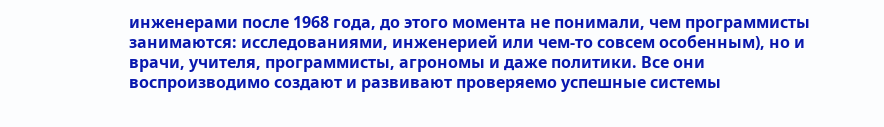инженерами после 1968 года, до этого момента не понимали, чем программисты занимаются: исследованиями, инженерией или чем-то совсем особенным), но и врачи, учителя, программисты, агрономы и даже политики. Все они воспроизводимо создают и развивают проверяемо успешные системы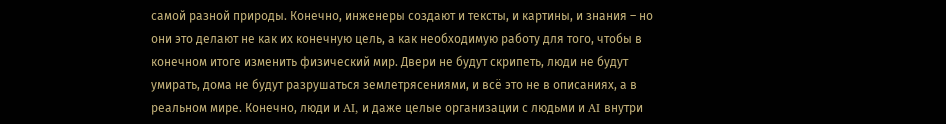самой разной природы. Конечно, инженеры создают и тексты, и картины, и знания – но они это делают не как их конечную цель, а как необходимую работу для того, чтобы в конечном итоге изменить физический мир. Двери не будут скрипеть, люди не будут умирать, дома не будут разрушаться землетрясениями, и всё это не в описаниях, а в реальном мире. Конечно, люди и AI, и даже целые организации с людьми и AI внутри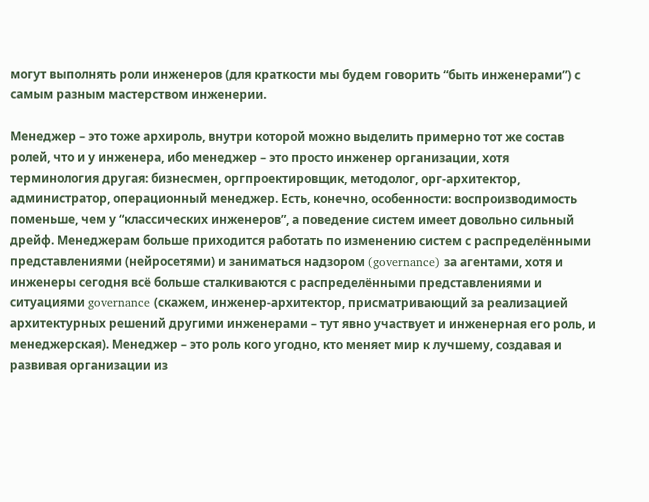могут выполнять роли инженеров (для краткости мы будем говорить “быть инженерами”) с самым разным мастерством инженерии.

Менеджер – это тоже архироль, внутри которой можно выделить примерно тот же состав ролей, что и у инженера, ибо менеджер – это просто инженер организации, хотя терминология другая: бизнесмен, оргпроектировщик, методолог, орг-архитектор, администратор, операционный менеджер. Есть, конечно, особенности: воспроизводимость поменьше, чем у “классических инженеров”, а поведение систем имеет довольно сильный дрейф. Менеджерам больше приходится работать по изменению систем с распределёнными представлениями (нейросетями) и заниматься надзором (governance) за агентами, хотя и инженеры сегодня всё больше сталкиваются с распределёнными представлениями и ситуациями governance (скажем, инженер-архитектор, присматривающий за реализацией архитектурных решений другими инженерами – тут явно участвует и инженерная его роль, и менеджерская). Менеджер – это роль кого угодно, кто меняет мир к лучшему, создавая и развивая организации из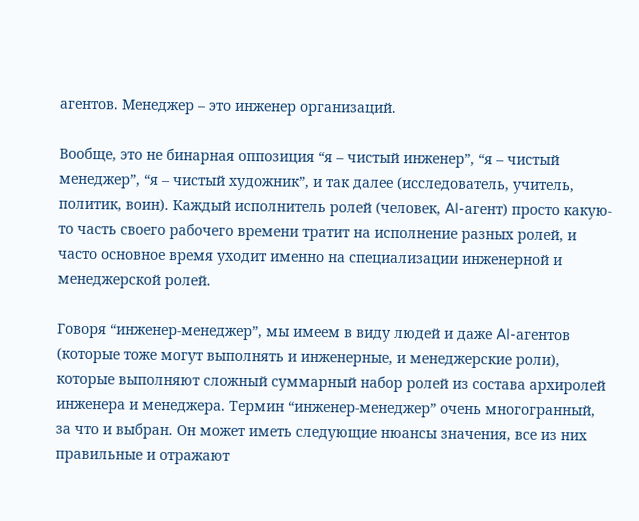агентов. Менеджер – это инженер организаций.

Вообще, это не бинарная оппозиция “я – чистый инженер”, “я – чистый менеджер”, “я – чистый художник”, и так далее (исследователь, учитель, политик, воин). Каждый исполнитель ролей (человек, AI-агент) просто какую-то часть своего рабочего времени тратит на исполнение разных ролей, и часто основное время уходит именно на специализации инженерной и менеджерской ролей.

Говоря “инженер-менеджер”, мы имеем в виду людей и даже AI-агентов (которые тоже могут выполнять и инженерные, и менеджерские роли), которые выполняют сложный суммарный набор ролей из состава архиролей инженера и менеджера. Термин “инженер-менеджер” очень многогранный, за что и выбран. Он может иметь следующие нюансы значения, все из них правильные и отражают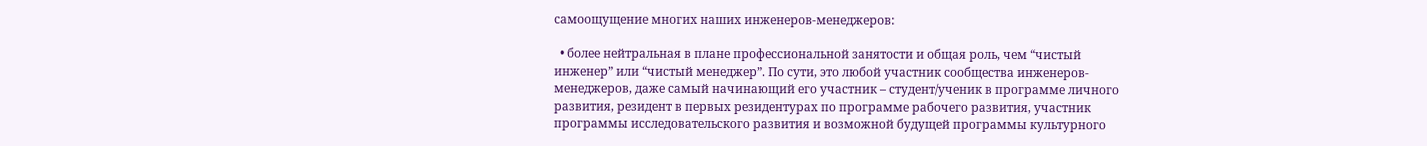самоощущение многих наших инженеров-менеджеров:

  • более нейтральная в плане профессиональной занятости и общая роль, чем “чистый инженер” или “чистый менеджер”. По сути, это любой участник сообщества инженеров-менеджеров, даже самый начинающий его участник – студент/ученик в программе личного развития, резидент в первых резидентурах по программе рабочего развития, участник программы исследовательского развития и возможной будущей программы культурного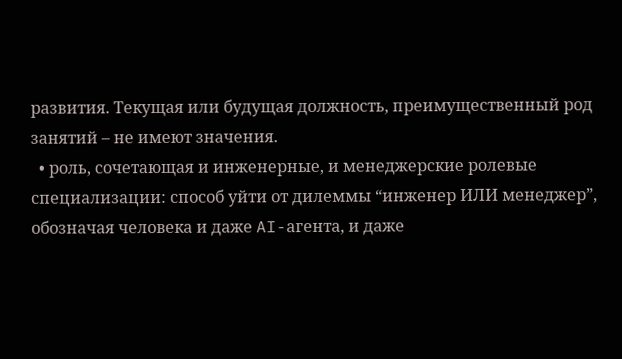развития. Текущая или будущая должность, преимущественный род занятий – не имеют значения.
  • роль, сочетающая и инженерные, и менеджерские ролевые специализации: способ уйти от дилеммы “инженер ИЛИ менеджер”, обозначая человека и даже AI-агента, и даже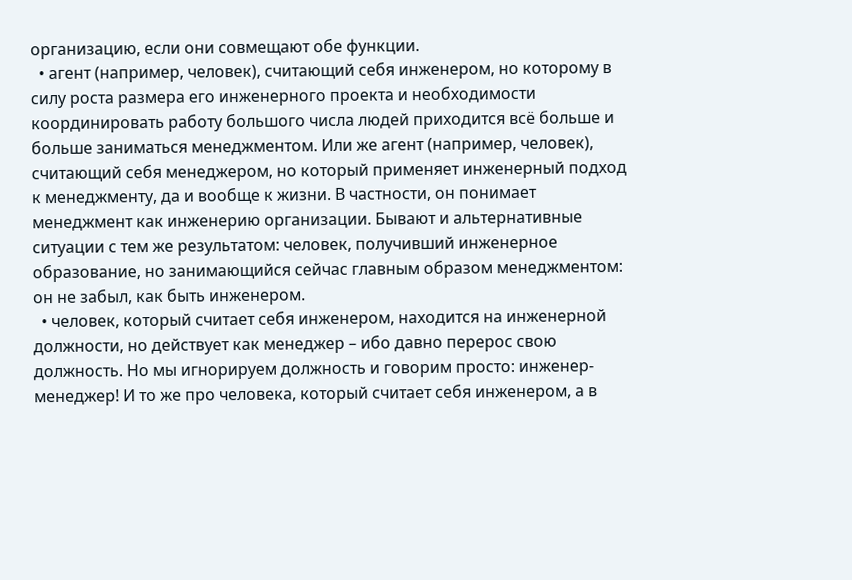организацию, если они совмещают обе функции.
  • агент (например, человек), считающий себя инженером, но которому в силу роста размера его инженерного проекта и необходимости координировать работу большого числа людей приходится всё больше и больше заниматься менеджментом. Или же агент (например, человек), считающий себя менеджером, но который применяет инженерный подход к менеджменту, да и вообще к жизни. В частности, он понимает менеджмент как инженерию организации. Бывают и альтернативные ситуации с тем же результатом: человек, получивший инженерное образование, но занимающийся сейчас главным образом менеджментом: он не забыл, как быть инженером.
  • человек, который считает себя инженером, находится на инженерной должности, но действует как менеджер – ибо давно перерос свою должность. Но мы игнорируем должность и говорим просто: инженер-менеджер! И то же про человека, который считает себя инженером, а в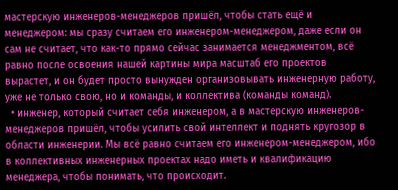мастерскую инженеров-менеджеров пришёл, чтобы стать ещё и менеджером: мы сразу считаем его инженером-менеджером, даже если он сам не считает, что как-то прямо сейчас занимается менеджментом, всё равно после освоения нашей картины мира масштаб его проектов вырастет, и он будет просто вынужден организовывать инженерную работу, уже не только свою, но и команды, и коллектива (команды команд).
  • инженер, который считает себя инженером, а в мастерскую инженеров-менеджеров пришёл, чтобы усилить свой интеллект и поднять кругозор в области инженерии. Мы всё равно считаем его инженером-менеджером, ибо в коллективных инженерных проектах надо иметь и квалификацию менеджера, чтобы понимать, что происходит.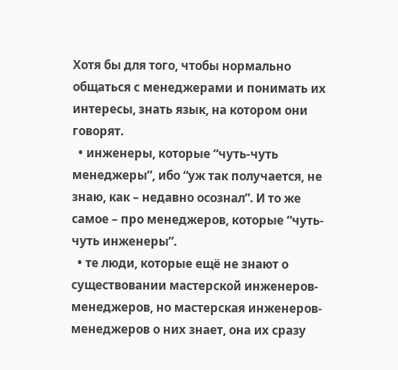Хотя бы для того, чтобы нормально общаться с менеджерами и понимать их интересы, знать язык, на котором они говорят.
  • инженеры, которые “чуть-чуть менеджеры”, ибо “уж так получается, не знаю, как – недавно осознал”. И то же самое – про менеджеров, которые “чуть-чуть инженеры”.
  • те люди, которые ещё не знают о существовании мастерской инженеров-менеджеров, но мастерская инженеров-менеджеров о них знает, она их сразу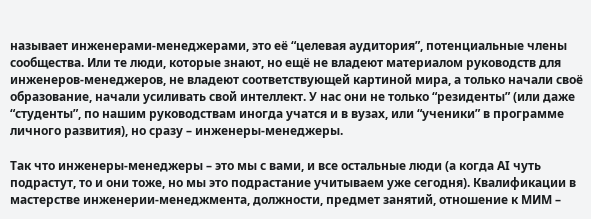называет инженерами-менеджерами, это её “целевая аудитория”, потенциальные члены сообщества. Или те люди, которые знают, но ещё не владеют материалом руководств для инженеров-менеджеров, не владеют соответствующей картиной мира, а только начали своё образование, начали усиливать свой интеллект. У нас они не только “резиденты” (или даже “студенты”, по нашим руководствам иногда учатся и в вузах, или “ученики” в программе личного развития), но сразу – инженеры-менеджеры.

Так что инженеры-менеджеры – это мы с вами, и все остальные люди (а когда AI чуть подрастут, то и они тоже, но мы это подрастание учитываем уже сегодня). Квалификации в мастерстве инженерии-менеджмента, должности, предмет занятий, отношение к МИМ –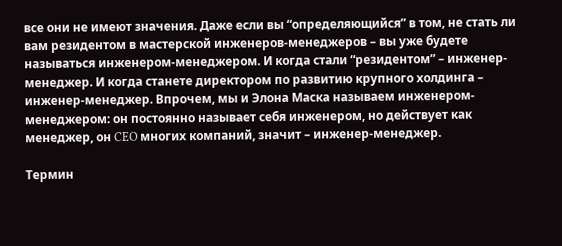все они не имеют значения. Даже если вы “определяющийся” в том, не стать ли вам резидентом в мастерской инженеров-менеджеров – вы уже будете называться инженером-менеджером. И когда стали “резидентом” – инженер-менеджер. И когда станете директором по развитию крупного холдинга – инженер-менеджер. Впрочем, мы и Элона Маска называем инженером-менеджером: он постоянно называет себя инженером, но действует как менеджер, он CEO многих компаний, значит – инженер-менеджер.

Термин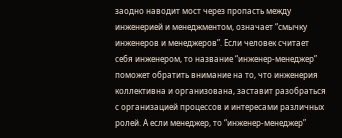заодно наводит мост через пропасть между инженерией и менеджментом, означает “смычку инженеров и менеджеров”. Если человек считает себя инженером, то название “инженер-менеджер” поможет обратить внимание на то, что инженерия коллективна и организована, заставит разобраться с организацией процессов и интересами различных ролей. А если менеджер, то “инженер-менеджер”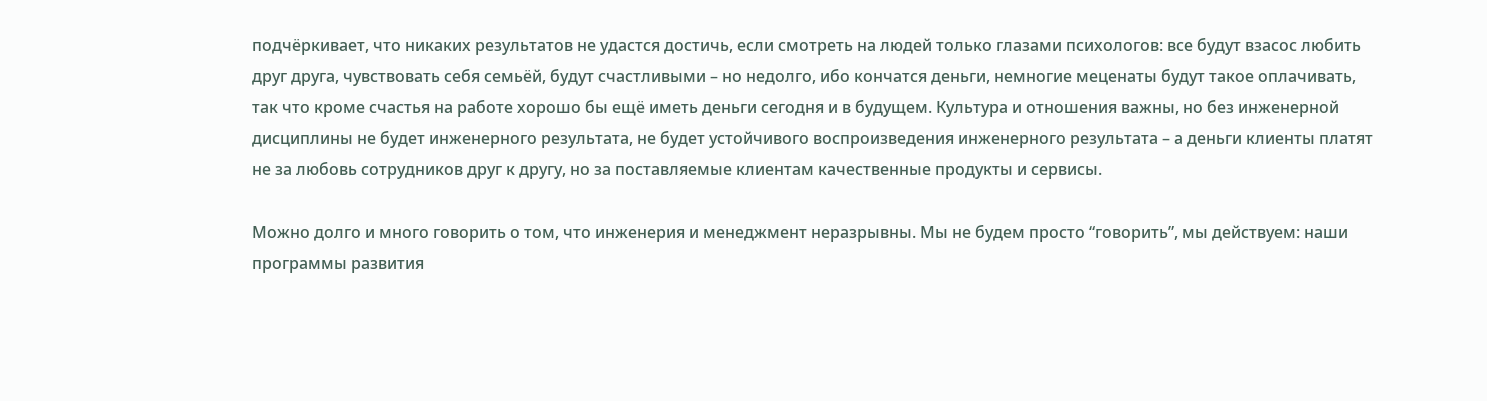подчёркивает, что никаких результатов не удастся достичь, если смотреть на людей только глазами психологов: все будут взасос любить друг друга, чувствовать себя семьёй, будут счастливыми – но недолго, ибо кончатся деньги, немногие меценаты будут такое оплачивать, так что кроме счастья на работе хорошо бы ещё иметь деньги сегодня и в будущем. Культура и отношения важны, но без инженерной дисциплины не будет инженерного результата, не будет устойчивого воспроизведения инженерного результата – а деньги клиенты платят не за любовь сотрудников друг к другу, но за поставляемые клиентам качественные продукты и сервисы.

Можно долго и много говорить о том, что инженерия и менеджмент неразрывны. Мы не будем просто “говорить”, мы действуем: наши программы развития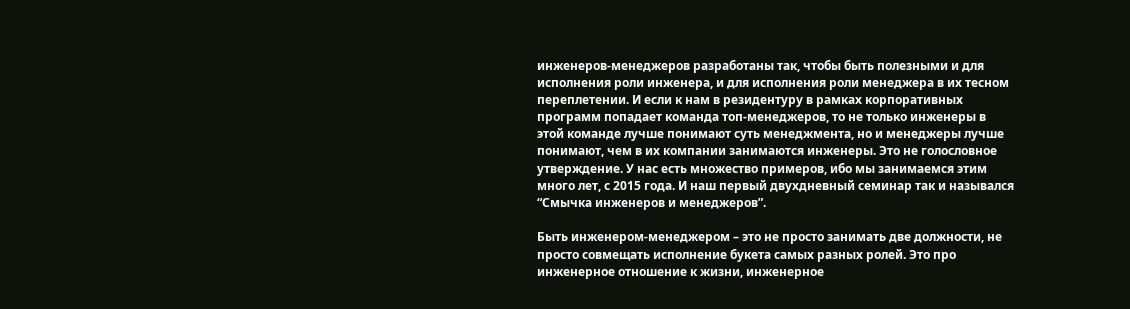инженеров-менеджеров разработаны так, чтобы быть полезными и для исполнения роли инженера, и для исполнения роли менеджера в их тесном переплетении. И если к нам в резидентуру в рамках корпоративных программ попадает команда топ-менеджеров, то не только инженеры в этой команде лучше понимают суть менеджмента, но и менеджеры лучше понимают, чем в их компании занимаются инженеры. Это не голословное утверждение. У нас есть множество примеров, ибо мы занимаемся этим много лет, с 2015 года. И наш первый двухдневный семинар так и назывался “Смычка инженеров и менеджеров”.

Быть инженером-менеджером – это не просто занимать две должности, не просто совмещать исполнение букета самых разных ролей. Это про инженерное отношение к жизни, инженерное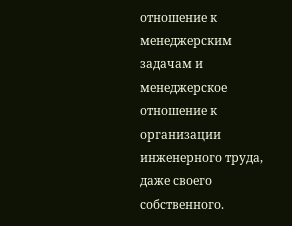отношение к менеджерским задачам и менеджерское отношение к организации инженерного труда, даже своего собственного.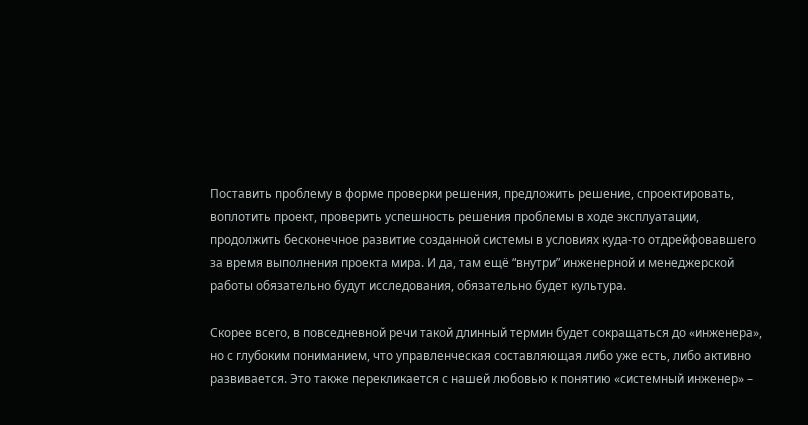Поставить проблему в форме проверки решения, предложить решение, спроектировать, воплотить проект, проверить успешность решения проблемы в ходе эксплуатации, продолжить бесконечное развитие созданной системы в условиях куда-то отдрейфовавшего за время выполнения проекта мира. И да, там ещё “внутри” инженерной и менеджерской работы обязательно будут исследования, обязательно будет культура.

Скорее всего, в повседневной речи такой длинный термин будет сокращаться до «инженера», но с глубоким пониманием, что управленческая составляющая либо уже есть, либо активно развивается. Это также перекликается с нашей любовью к понятию «системный инженер» –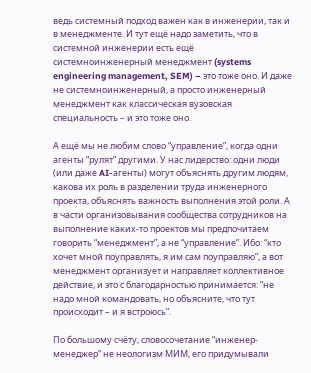ведь системный подход важен как в инженерии, так и в менеджменте. И тут ещё надо заметить, что в системной инженерии есть ещё системноинженерный менеджмент (systems engineering management, SEM) – это тоже оно. И даже не системноинженерный, а просто инженерный менеджмент как классическая вузовская специальность – и это тоже оно.

А ещё мы не любим слово “управление”, когда одни агенты “рулят” другими. У нас лидерство: одни люди (или даже AI-агенты) могут объяснять другим людям, какова их роль в разделении труда инженерного проекта, объяснять важность выполнения этой роли. А в части организовывания сообщества сотрудников на выполнение каких-то проектов мы предпочитаем говорить “менеджмент”, а не “управление”. Ибо: “кто хочет мной поуправлять, я им сам поуправляю”, а вот менеджмент организует и направляет коллективное действие, и это с благодарностью принимается: “не надо мной командовать, но объясните, что тут происходит – и я встроюсь”.

По большому счёту, словосочетание “инженер-менеджер” не неологизм МИМ, его придумывали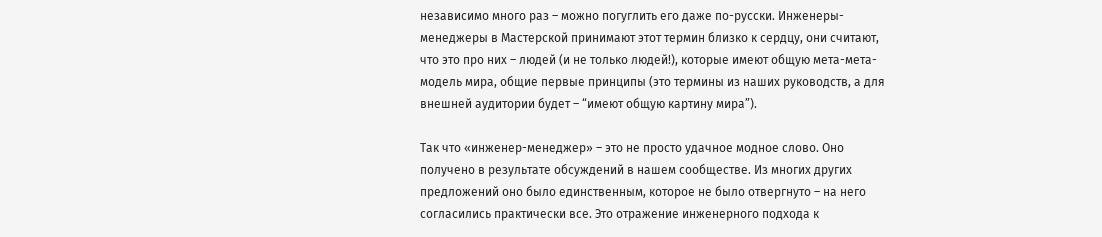независимо много раз – можно погуглить его даже по-русски. Инженеры-менеджеры в Мастерской принимают этот термин близко к сердцу, они считают, что это про них – людей (и не только людей!), которые имеют общую мета-мета-модель мира, общие первые принципы (это термины из наших руководств, а для внешней аудитории будет – “имеют общую картину мира”).

Так что «инженер-менеджер» – это не просто удачное модное слово. Оно получено в результате обсуждений в нашем сообществе. Из многих других предложений оно было единственным, которое не было отвергнуто – на него согласились практически все. Это отражение инженерного подхода к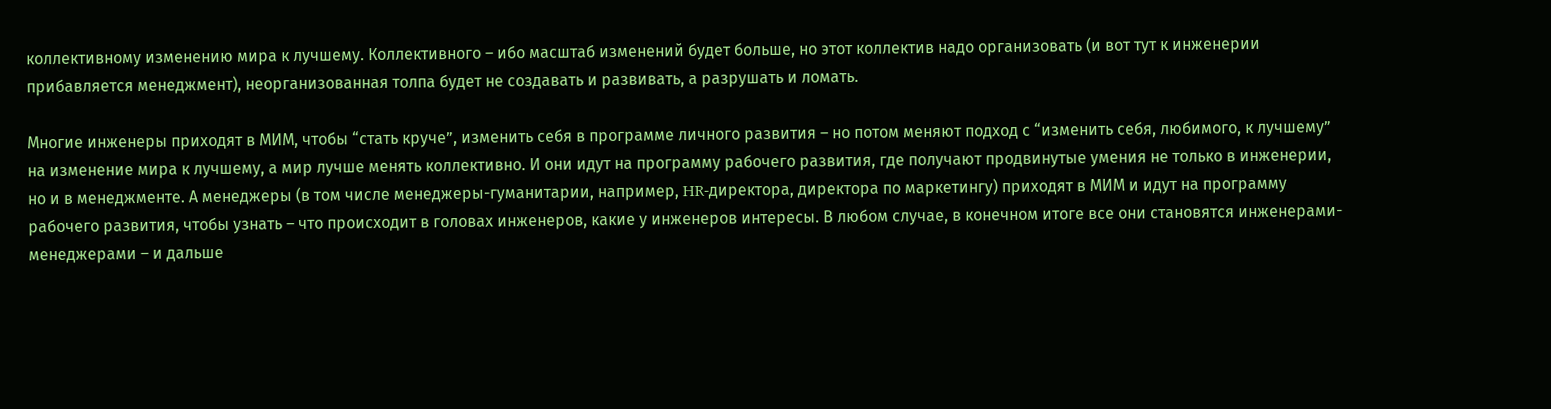коллективному изменению мира к лучшему. Коллективного – ибо масштаб изменений будет больше, но этот коллектив надо организовать (и вот тут к инженерии прибавляется менеджмент), неорганизованная толпа будет не создавать и развивать, а разрушать и ломать.

Многие инженеры приходят в МИМ, чтобы “стать круче”, изменить себя в программе личного развития – но потом меняют подход с “изменить себя, любимого, к лучшему” на изменение мира к лучшему, а мир лучше менять коллективно. И они идут на программу рабочего развития, где получают продвинутые умения не только в инженерии, но и в менеджменте. А менеджеры (в том числе менеджеры-гуманитарии, например, HR-директора, директора по маркетингу) приходят в МИМ и идут на программу рабочего развития, чтобы узнать – что происходит в головах инженеров, какие у инженеров интересы. В любом случае, в конечном итоге все они становятся инженерами-менеджерами – и дальше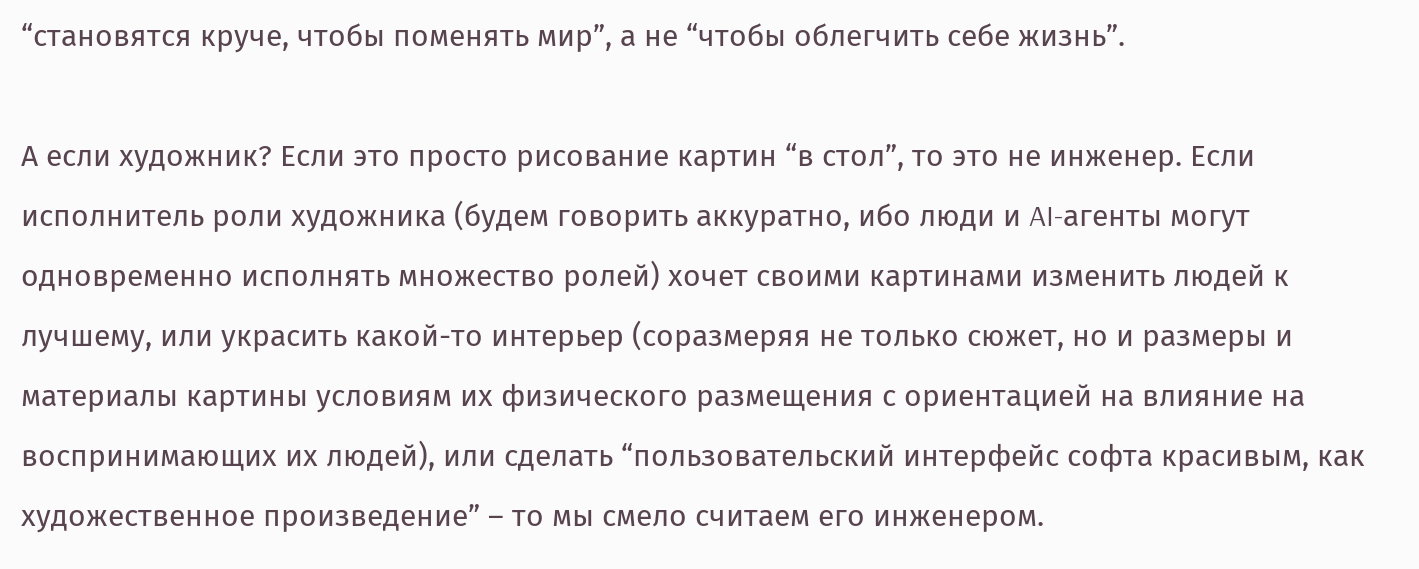“становятся круче, чтобы поменять мир”, а не “чтобы облегчить себе жизнь”.

А если художник? Если это просто рисование картин “в стол”, то это не инженер. Если исполнитель роли художника (будем говорить аккуратно, ибо люди и AI-агенты могут одновременно исполнять множество ролей) хочет своими картинами изменить людей к лучшему, или украсить какой-то интерьер (соразмеряя не только сюжет, но и размеры и материалы картины условиям их физического размещения с ориентацией на влияние на воспринимающих их людей), или сделать “пользовательский интерфейс софта красивым, как художественное произведение” – то мы смело считаем его инженером.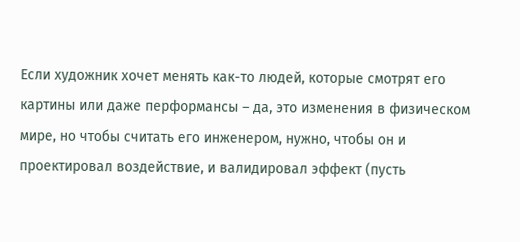Если художник хочет менять как-то людей, которые смотрят его картины или даже перформансы – да, это изменения в физическом мире, но чтобы считать его инженером, нужно, чтобы он и проектировал воздействие, и валидировал эффект (пусть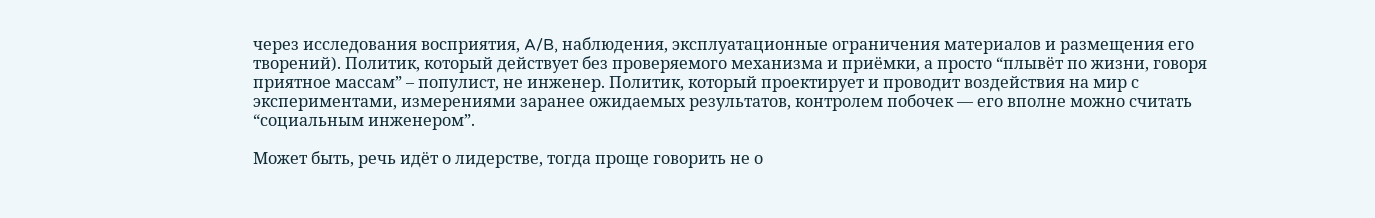через исследования восприятия, A/B, наблюдения, эксплуатационные ограничения материалов и размещения его творений). Политик, который действует без проверяемого механизма и приёмки, а просто “плывёт по жизни, говоря приятное массам” – популист, не инженер. Политик, который проектирует и проводит воздействия на мир с экспериментами, измерениями заранее ожидаемых результатов, контролем побочек — его вполне можно считать “социальным инженером”.

Может быть, речь идёт о лидерстве, тогда проще говорить не о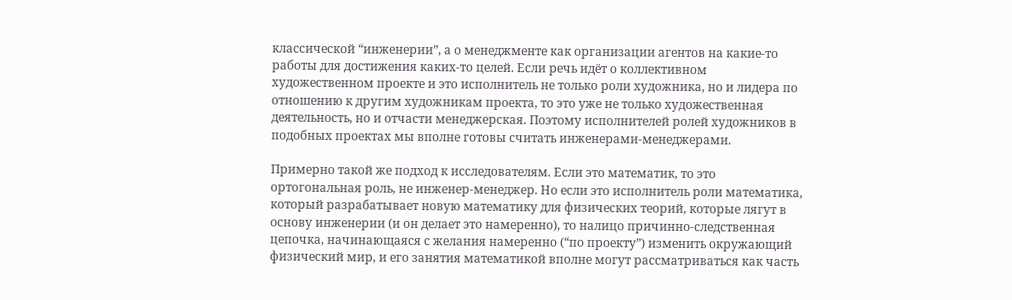классической “инженерии”, а о менеджменте как организации агентов на какие-то работы для достижения каких-то целей. Если речь идёт о коллективном художественном проекте и это исполнитель не только роли художника, но и лидера по отношению к другим художникам проекта, то это уже не только художественная деятельность, но и отчасти менеджерская. Поэтому исполнителей ролей художников в подобных проектах мы вполне готовы считать инженерами-менеджерами.

Примерно такой же подход к исследователям. Если это математик, то это ортогональная роль, не инженер-менеджер. Но если это исполнитель роли математика, который разрабатывает новую математику для физических теорий, которые лягут в основу инженерии (и он делает это намеренно), то налицо причинно-следственная цепочка, начинающаяся с желания намеренно (“по проекту”) изменить окружающий физический мир, и его занятия математикой вполне могут рассматриваться как часть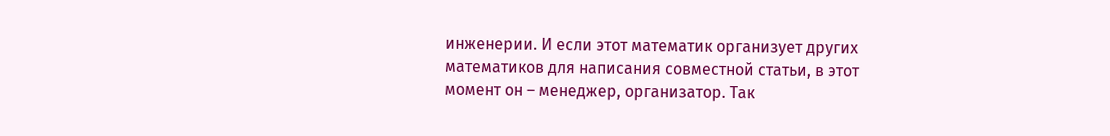инженерии. И если этот математик организует других математиков для написания совместной статьи, в этот момент он – менеджер, организатор. Так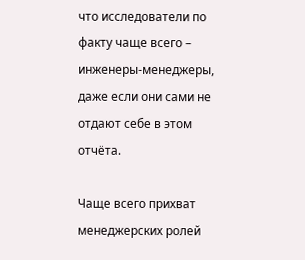что исследователи по факту чаще всего – инженеры-менеджеры, даже если они сами не отдают себе в этом отчёта.

Чаще всего прихват менеджерских ролей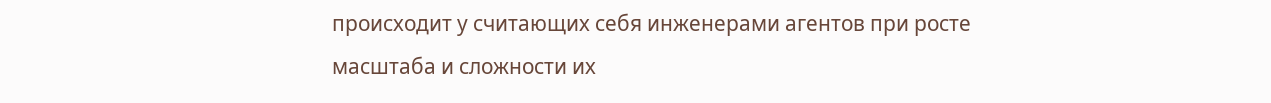происходит у считающих себя инженерами агентов при росте масштаба и сложности их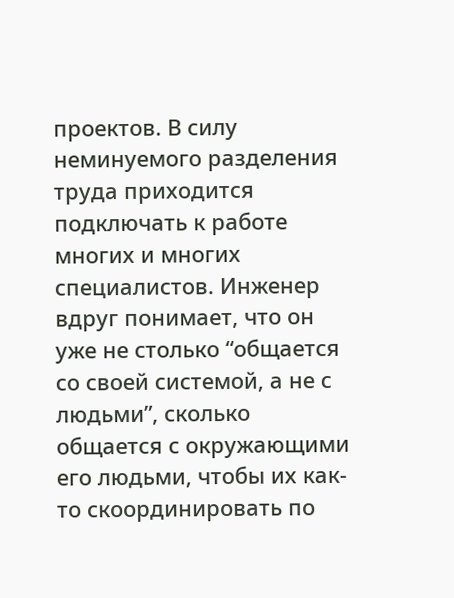проектов. В силу неминуемого разделения труда приходится подключать к работе многих и многих специалистов. Инженер вдруг понимает, что он уже не столько “общается со своей системой, а не с людьми”, сколько общается с окружающими его людьми, чтобы их как-то скоординировать по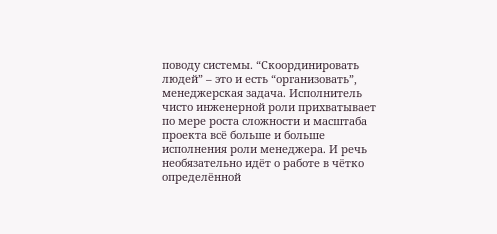поводу системы. “Скоординировать людей” – это и есть “организовать”, менеджерская задача. Исполнитель чисто инженерной роли прихватывает по мере роста сложности и масштаба проекта всё больше и больше исполнения роли менеджера. И речь необязательно идёт о работе в чётко определённой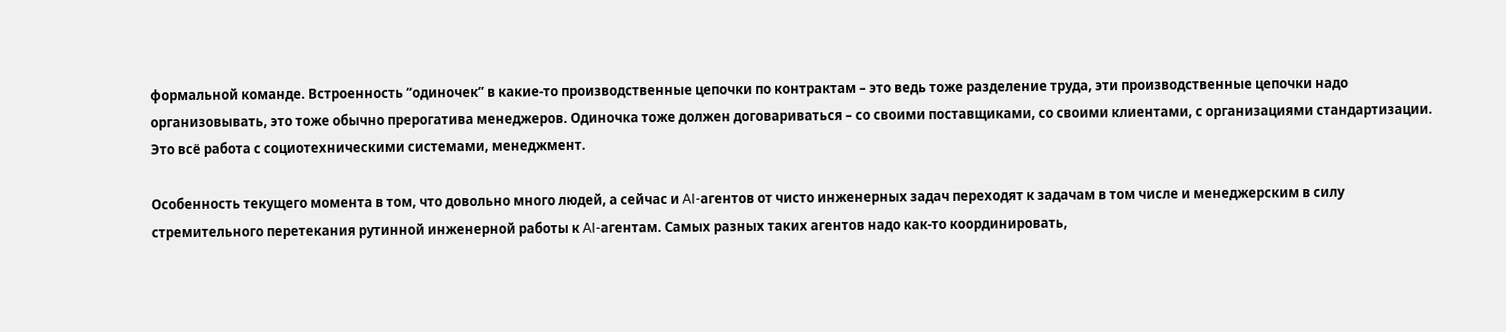формальной команде. Встроенность “одиночек” в какие-то производственные цепочки по контрактам – это ведь тоже разделение труда, эти производственные цепочки надо организовывать, это тоже обычно прерогатива менеджеров. Одиночка тоже должен договариваться – со своими поставщиками, со своими клиентами, с организациями стандартизации. Это всё работа с социотехническими системами, менеджмент.

Особенность текущего момента в том, что довольно много людей, а сейчас и AI-агентов от чисто инженерных задач переходят к задачам в том числе и менеджерским в силу стремительного перетекания рутинной инженерной работы к AI-агентам. Самых разных таких агентов надо как-то координировать,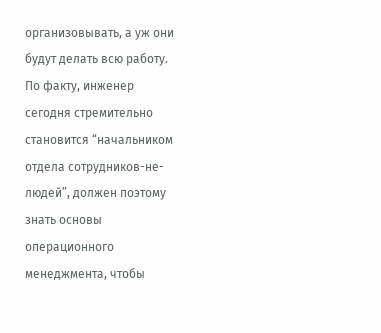организовывать, а уж они будут делать всю работу. По факту, инженер сегодня стремительно становится “начальником отдела сотрудников-не-людей”, должен поэтому знать основы операционного менеджмента, чтобы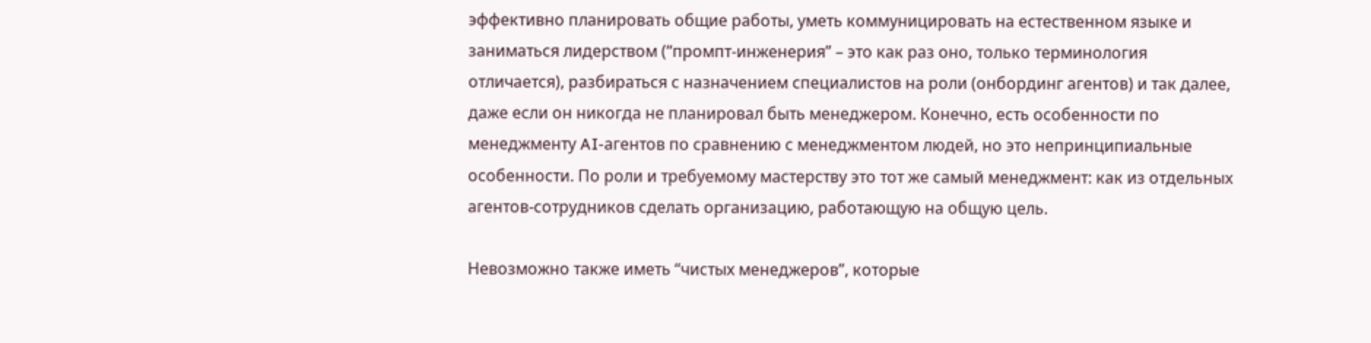эффективно планировать общие работы, уметь коммуницировать на естественном языке и заниматься лидерством (“промпт-инженерия” – это как раз оно, только терминология отличается), разбираться с назначением специалистов на роли (онбординг агентов) и так далее, даже если он никогда не планировал быть менеджером. Конечно, есть особенности по менеджменту AI-агентов по сравнению с менеджментом людей, но это непринципиальные особенности. По роли и требуемому мастерству это тот же самый менеджмент: как из отдельных агентов-сотрудников сделать организацию, работающую на общую цель.

Невозможно также иметь “чистых менеджеров”, которые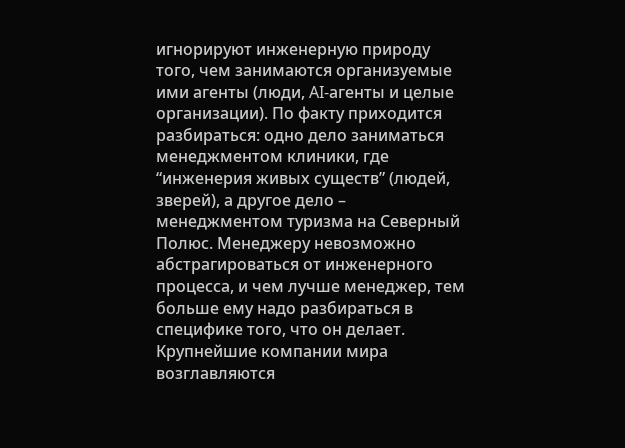игнорируют инженерную природу того, чем занимаются организуемые ими агенты (люди, AI-агенты и целые организации). По факту приходится разбираться: одно дело заниматься менеджментом клиники, где “инженерия живых существ” (людей, зверей), а другое дело – менеджментом туризма на Северный Полюс. Менеджеру невозможно абстрагироваться от инженерного процесса, и чем лучше менеджер, тем больше ему надо разбираться в специфике того, что он делает. Крупнейшие компании мира возглавляются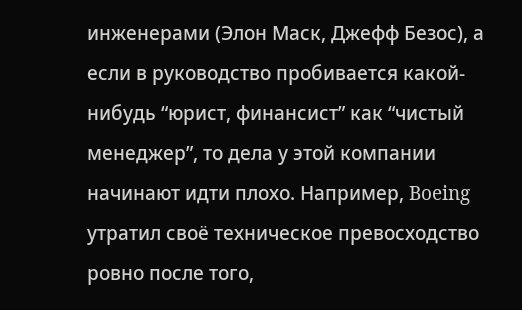инженерами (Элон Маск, Джефф Безос), а если в руководство пробивается какой-нибудь “юрист, финансист” как “чистый менеджер”, то дела у этой компании начинают идти плохо. Например, Boeing утратил своё техническое превосходство ровно после того,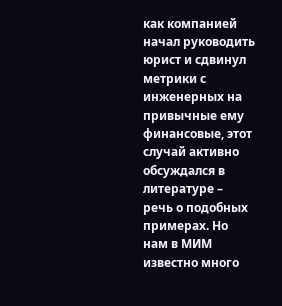как компанией начал руководить юрист и сдвинул метрики с инженерных на привычные ему финансовые, этот случай активно обсуждался в литературе – речь о подобных примерах. Но нам в МИМ известно много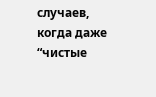случаев, когда даже “чистые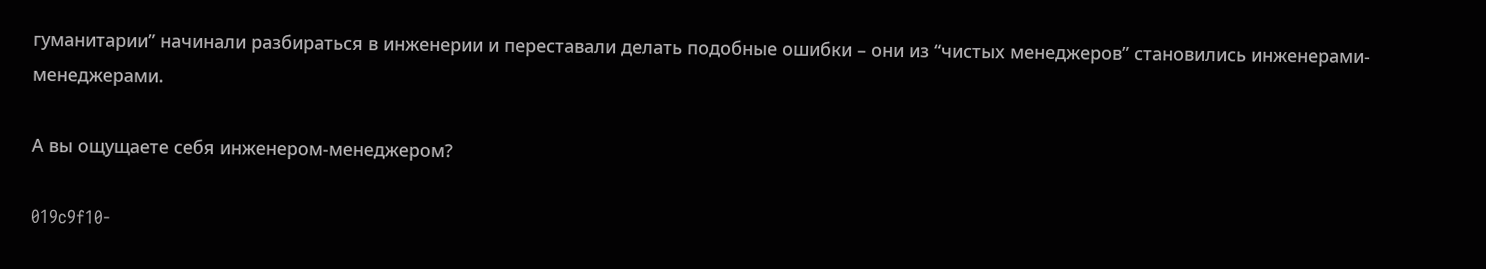гуманитарии” начинали разбираться в инженерии и переставали делать подобные ошибки – они из “чистых менеджеров” становились инженерами-менеджерами.

А вы ощущаете себя инженером-менеджером?

019c9f10-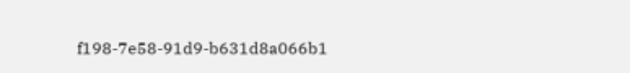f198-7e58-91d9-b631d8a066b1